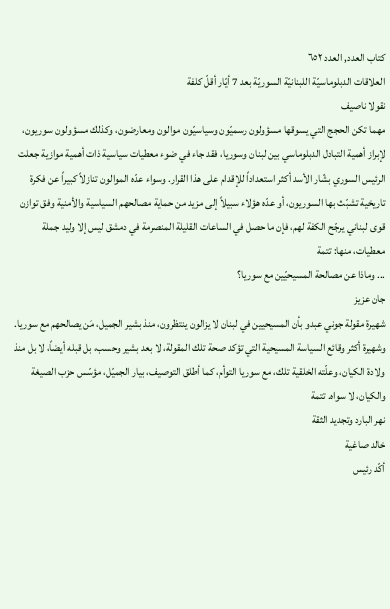كتاب العدد, العدد ٦٥٢
العلاقات الدبلوماسيّة اللبنانيّة السوريّة بعد 7 أيّار أقلّ كلفة
نقولا ناصيف
مهما تكن الحجج التي يسوقها مسؤولون رسميّون وسياسيّون موالون ومعارضون، وكذلك مسؤولون سوريون، لإبراز أهمية التبادل الدبلوماسي بين لبنان وسوريا، فقد جاء في ضوء معطيات سياسية ذات أهمية موازية جعلت الرئيس السوري بشّار الأسد أكثر استعداداً للإقدام على هذا القرار. وسواء عدّه الموالون تنازلاً كبيراً عن فكرة تاريخية تشبّث بها السوريون، أو عدّه هؤلاء سبيلاً إلى مزيد من حماية مصالحهم السياسية والأمنية وفق توازن قوى لبناني يرجّح الكفة لهم، فإن ما حصل في الساعات القليلة المنصرمة في دمشق ليس إلا وليد جملة معطيات، منها: تتمة
... وماذا عن مصالحة المسيحيّين مع سوريا؟
جان عزيز
شهيرة مقولة جوني عبدو بأن المسيحيين في لبنان لا يزالون ينتظرون، منذ بشير الجميل، مَن يصالحهم مع سوريا. وشهيرة أكثر وقائع السياسة المسيحية التي تؤكد صحة تلك المقولة، لا بعد بشير وحسب، بل قبله أيضاً، لا بل منذ ولادة الكيان، وعلّته الخلقية تلك، مع سوريا التوأم، كما أطلق التوصيف، بيار الجميّل، مؤسّس حزب الصيغة والكيان، لا سواه. تتمة
نهر البارد وتجديد الثقة
خالد صاغية
أكّد رئيس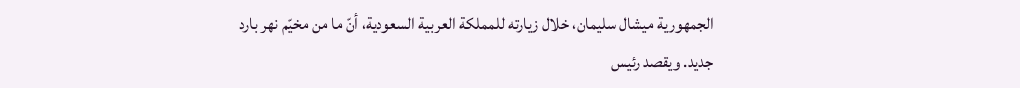الجمهورية ميشال سليمان، خلال زيارته للمملكة العربية السعودية، أنّ ما من مخيّم نهر بارد جديد. ويقصد رئيس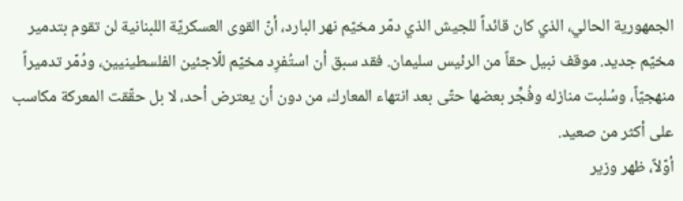الجمهورية الحالي، الذي كان قائداً للجيش الذي دمّر مخيّم نهر البارد، أنّ القوى العسكريّة اللبنانية لن تقوم بتدمير مخيّم جديد. موقف نبيل حقاً من الرئيس سليمان. فقد سبق أن استُفرِد مخيّم للّاجئين الفلسطينيين، ودُمّر تدميراً منهجيّاً، وسُلبت منازله وفُجِّر بعضها حتّى بعد انتهاء المعارك، من دون أن يعترض أحد، لا بل حقّقت المعركة مكاسب على أكثر من صعيد.
أوّلاً، ظهر وزير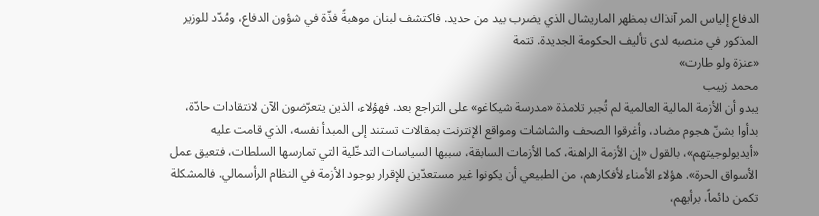الدفاع إلياس المر آنذاك بمظهر الماريشال الذي يضرب بيد من حديد. فاكتشف لبنان موهبةً فذّة في شؤون الدفاع، ومُدّد للوزير المذكور في منصبه لدى تأليف الحكومة الجديدة. تتمة
«عنزة ولو طارت»
محمد زبيب
يبدو أن الأزمة المالية العالمية لم تُجبر تلامذة «مدرسة شيكاغو» على التراجع بعد. فهؤلاء، الذين يتعرّضون الآن لانتقادات حادّة، بدأوا بشنّ هجوم مضاد، وأغرقوا الصحف والشاشات ومواقع الإنترنت بمقالات تستند إلى المبدأ نفسه، الذي قامت عليه «أيديولوجيتهم»، بالقول «إن الأزمة الراهنة، كما الأزمات السابقة، سببها السياسات التدخّلية التي تمارسها السلطات، فتعيق عمل الأسواق الحرة». هؤلاء الأمناء لأفكارهم، من الطبيعي أن يكونوا غير مستعدّين للإقرار بوجود الأزمة في النظام الرأسمالي. فالمشكلة تكمن دائماً، برأيهم،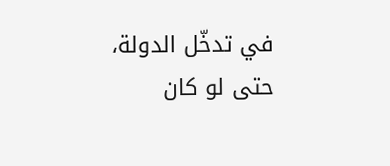في تدخّل الدولة، حتى لو كان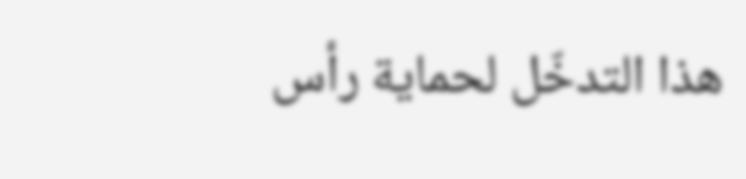هذا التدخّل لحماية رأس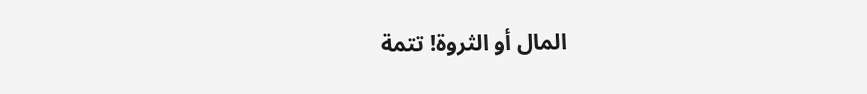المال أو الثروة! تتمة